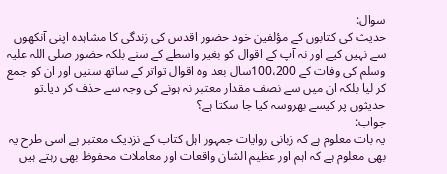سوال:
حدیث کی کتابوں کے مؤلفین خود حضور اقدس کی زندگی کا مشاہدہ اپنی آنکھوں سے نہیں کیے اور نہ آپ کے اقوال کو بغیر واسطے کے سنے بلکہ حضور صلی اللہ علیہ وسلم کی وفات کے 100،200سال بعد وہ اقوال تواتر کے ساتھ سنیں اور ان کو جمع کر لیا بلکہ ان میں سے نصف مقدار معتبر نہ ہونے کی وجہ سے حذف کر دیا۔تو حدیثوں پر کیسے بھروسہ کیا جا سکتا ہے؟
جواب:
یہ بات معلوم ہے کہ زبانی روایات جمہور اہل کتاب کے نزدیک معتبر ہے اسی طرح یہ بھی معلوم ہے کہ اہم اور عظیم الشان واقعات اور معاملات محفوظ بھی رہتے ہیں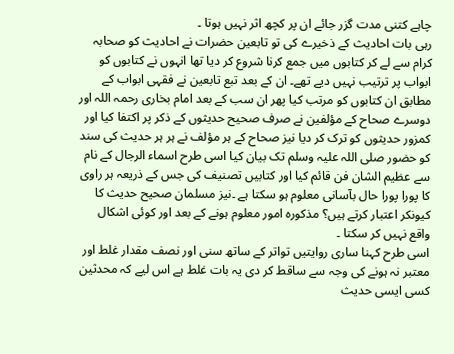چاہے کتنی مدت گزر جائے ان پر کچھ اثر نہیں ہوتا ۔
رہی بات احادیث کے ذخیرے کی تو تابعین حضرات نے احادیث کو صحابہ کرام سے لے کر کتابوں میں جمع کرنا شروع کر دیا تھا انہوں نے کتابوں کو ابواب پر ترتیب نہیں دیے تھے۔ ان کے بعد تبع تابعین نے فقہی ابواب کے مطابق ان کتابوں کو مرتب کیا پھر ان سب کے بعد امام بخاری رحمہ اللہ اور دوسرے صحاح کے مؤلفین نے صرف صحیح حدیثوں کے ذکر پر اکتفا کیا اور کمزور حدیثوں کو ترک کر دیا نیز صحاح کے ہر مؤلف نے ہر ہر حدیث کی سند کو حضور صلی اللہ علیہ وسلم تک بیان کیا اسی طرح اسماء الرجال کے نام سے عظیم الشان فن قائم کیا اور کتابیں تصنیف کی جس کے ذریعہ ہر راوی کا پورا پورا حال بآسانی معلوم ہو سکتا ہے ۔نیز مسلمان صحیح حدیث کا کیونکر اعتبار کرتے ہیں؟ مذکورہ امور معلوم ہونے کے بعد اور کوئی اشکال واقع نہیں کر سکتا ۔
اسی طرح کہنا ساری روایتیں تواتر کے ساتھ سنی اور نصف مقدار غلط اور معتبر نہ ہونے کی وجہ سے ساقط کر دی یہ بات غلط ہے اس لیے کہ محدثین کسی ایسی حدیث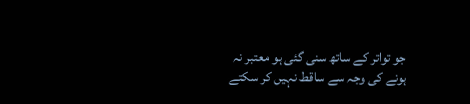جو تواتر کے ساتھ سنی گئی ہو معتبر نہ ہونے کی وجہ سے ساقط نہیں کر سکتے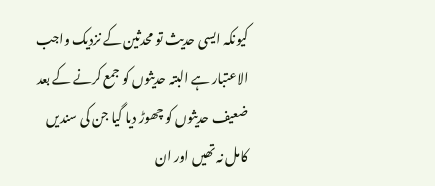کیونکہ ایسی حدیث تو محدثین کے نزدیک واجب الاعتبار ہے البتہ حدیثوں کو جمع کرنے کے بعد ضعیف حدیثوں کو چھوڑ دیا گیا جن کی سندیں کامل نہ تھیں اور ان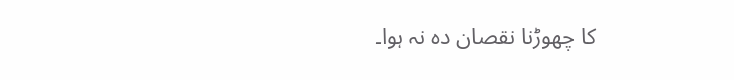کا چھوڑنا نقصان دہ نہ ہوا۔